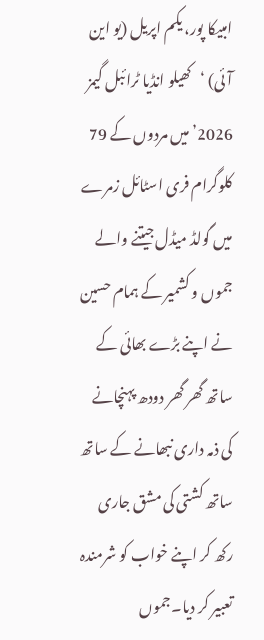امبیکا پور، یکم اپریل (یو این آئی) ‘کھیلو انڈیا ٹرائبل گیمز 2026’ میں مردوں کے 79 کلوگرام فری اسٹائل زمرے میں گولڈ میڈل جیتنے والے جموں و کشمیر کے ہمام حسین نے اپنے بڑے بھائی کے ساتھ گھر گھر دودھ پہنچانے کی ذمہ داری نبھانے کے ساتھ ساتھ کشتی کی مشق جاری رکھ کر اپنے خواب کو شرمندہ تعبیر کر دیا۔جموں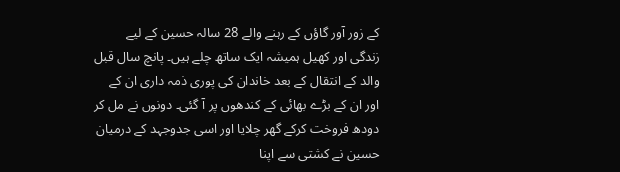کے زور آور گاؤں کے رہنے والے 28 سالہ حسین کے لیے زندگی اور کھیل ہمیشہ ایک ساتھ چلے ہیں۔ پانچ سال قبل والد کے انتقال کے بعد خاندان کی پوری ذمہ داری ان کے اور ان کے بڑے بھائی کے کندھوں پر آ گئی۔ دونوں نے مل کر دودھ فروخت کرکے گھر چلایا اور اسی جدوجہد کے درمیان حسین نے کشتی سے اپنا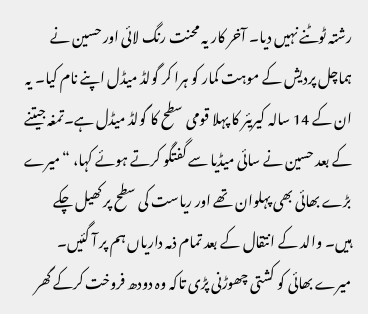رشتہ ٹوٹنے نہیں دیا۔ آخر کار یہ محنت رنگ لائی اور حسین نے ہماچل پردیش کے موہت کمار کو ہرا کر گولڈ میڈل اپنے نام کیا۔ یہ ان کے 14 سالہ کیریئر کا پہلا قومی سطح کا گولڈ میڈل ہے۔تمغہ جیتنے کے بعد حسین نے سائی میڈیا سے گفتگو کرتے ہوئے کہا، “میرے بڑے بھائی بھی پہلوان تھے اور ریاست کی سطح پر کھیل چکے ہیں۔ والد کے انتقال کے بعد تمام ذمہ داریاں ہم پر آ گئیں۔ میرے بھائی کو کشتی چھوڑنی پڑی تاکہ وہ دودھ فروخت کرکے گھر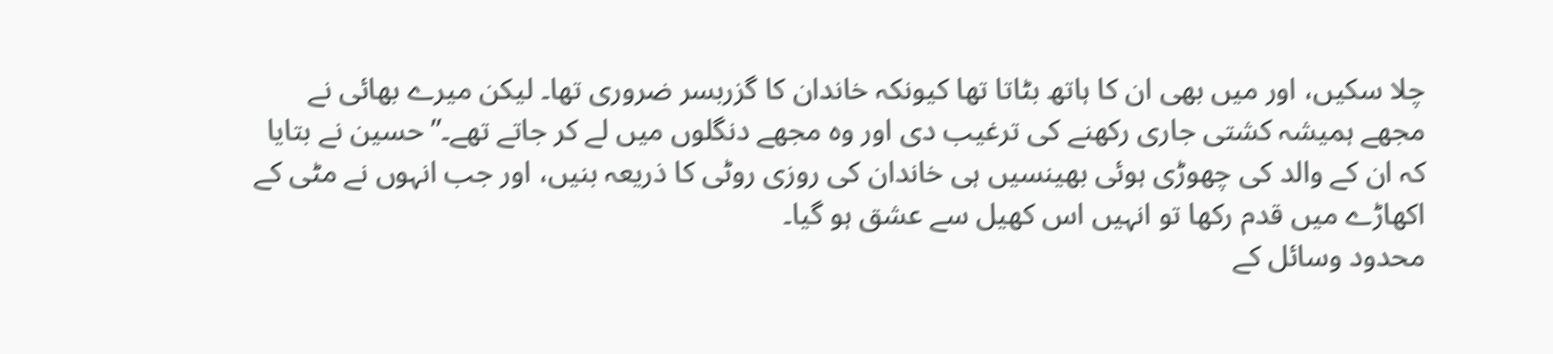چلا سکیں، اور میں بھی ان کا ہاتھ بٹاتا تھا کیونکہ خاندان کا گزربسر ضروری تھا۔ لیکن میرے بھائی نے مجھے ہمیشہ کشتی جاری رکھنے کی ترغیب دی اور وہ مجھے دنگلوں میں لے کر جاتے تھے۔” حسین نے بتایا کہ ان کے والد کی چھوڑی ہوئی بھینسیں ہی خاندان کی روزی روٹی کا ذریعہ بنیں، اور جب انہوں نے مٹی کے اکھاڑے میں قدم رکھا تو انہیں اس کھیل سے عشق ہو گیا۔
محدود وسائل کے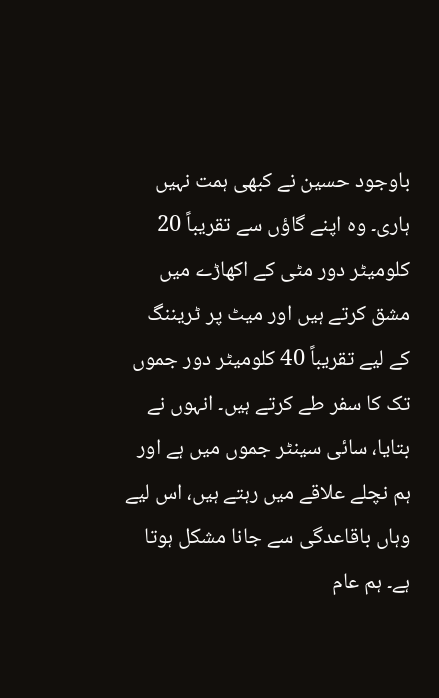باوجود حسین نے کبھی ہمت نہیں ہاری۔ وہ اپنے گاؤں سے تقریباً 20 کلومیٹر دور مٹی کے اکھاڑے میں مشق کرتے ہیں اور میٹ پر ٹریننگ کے لیے تقریباً 40 کلومیٹر دور جموں تک کا سفر طے کرتے ہیں۔ انہوں نے بتایا، سائی سینٹر جموں میں ہے اور ہم نچلے علاقے میں رہتے ہیں، اس لیے وہاں باقاعدگی سے جانا مشکل ہوتا ہے۔ ہم عام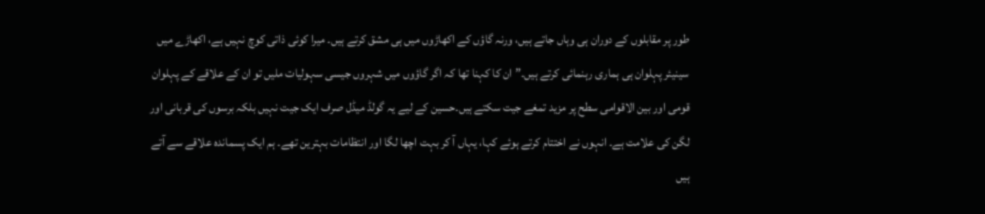طور پر مقابلوں کے دوران ہی وہاں جاتے ہیں، ورنہ گاؤں کے اکھاڑوں میں ہی مشق کرتے ہیں۔ میرا کوئی ذاتی کوچ نہیں ہے، اکھاڑے میں سینیئر پہلوان ہی ہماری رہنمائی کرتے ہیں۔” ان کا کہنا تھا کہ اگر گاؤوں میں شہروں جیسی سہولیات ملیں تو ان کے علاقے کے پہلوان قومی اور بین الاقوامی سطح پر مزید تمغے جیت سکتے ہیں۔حسین کے لیے یہ گولڈ میڈل صرف ایک جیت نہیں بلکہ برسوں کی قربانی اور لگن کی علامت ہے۔ انہوں نے اختتام کرتے ہوئے کہا، یہاں آ کر بہت اچھا لگا اور انتظامات بہترین تھے۔ ہم ایک پسماندہ علاقے سے آتے ہیں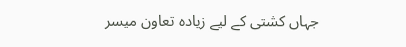جہاں کشتی کے لیے زیادہ تعاون میسر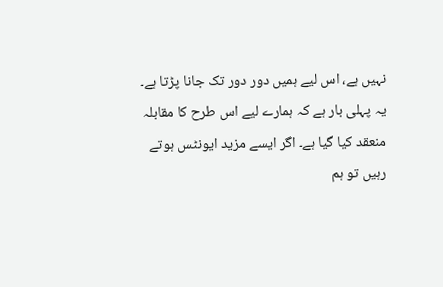نہیں ہے، اس لیے ہمیں دور دور تک جانا پڑتا ہے۔
یہ پہلی بار ہے کہ ہمارے لیے اس طرح کا مقابلہ منعقد کیا گیا ہے۔ اگر ایسے مزید ایونٹس ہوتے رہیں تو ہم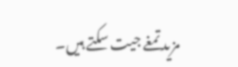مزید تمغے جیت سکتے ہیں۔